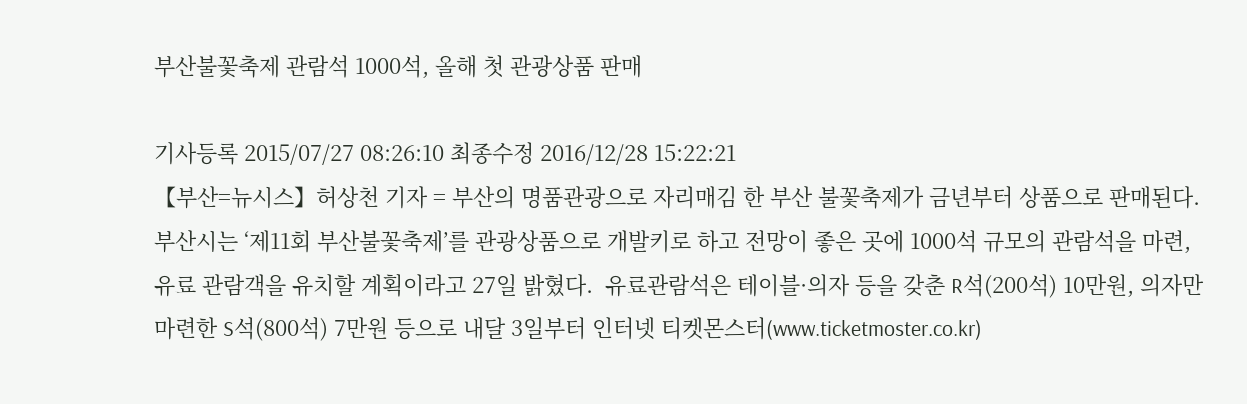부산불꽃축제 관람석 1000석, 올해 첫 관광상품 판매

기사등록 2015/07/27 08:26:10 최종수정 2016/12/28 15:22:21
【부산=뉴시스】허상천 기자 = 부산의 명품관광으로 자리매김 한 부산 불꽃축제가 금년부터 상품으로 판매된다.  부산시는 ‘제11회 부산불꽃축제’를 관광상품으로 개발키로 하고 전망이 좋은 곳에 1000석 규모의 관람석을 마련, 유료 관람객을 유치할 계획이라고 27일 밝혔다.  유료관람석은 테이블·의자 등을 갖춘 R석(200석) 10만원, 의자만 마련한 S석(800석) 7만원 등으로 내달 3일부터 인터넷 티켓몬스터(www.ticketmoster.co.kr)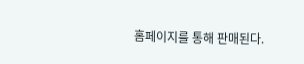홈페이지를 통해 판매된다.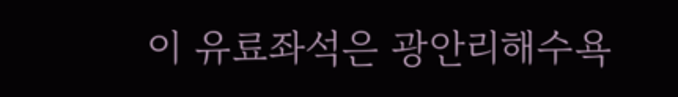이 유료좌석은 광안리해수욕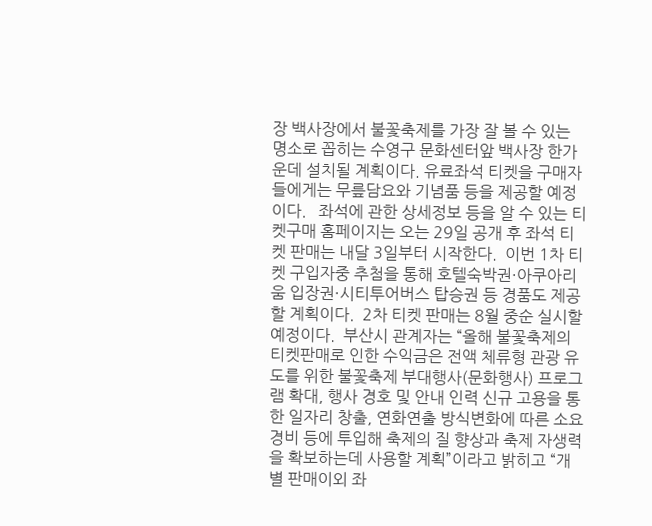장 백사장에서 불꽃축제를 가장 잘 볼 수 있는 명소로 꼽히는 수영구 문화센터앞 백사장 한가운데 설치될 계획이다. 유료좌석 티켓을 구매자들에게는 무릎담요와 기념품 등을 제공할 예정이다.   좌석에 관한 상세정보 등을 알 수 있는 티켓구매 홈페이지는 오는 29일 공개 후 좌석 티켓 판매는 내달 3일부터 시작한다.  이번 1차 티켓 구입자중 추첨을 통해 호텔숙박권·아쿠아리움 입장권·시티투어버스 탑승권 등 경품도 제공할 계획이다.  2차 티켓 판매는 8월 중순 실시할 예정이다.  부산시 관계자는 “올해 불꽃축제의 티켓판매로 인한 수익금은 전액 체류형 관광 유도를 위한 불꽃축제 부대행사(문화행사) 프로그램 확대, 행사 경호 및 안내 인력 신규 고용을 통한 일자리 창출, 연화연출 방식변화에 따른 소요경비 등에 투입해 축제의 질 향상과 축제 자생력을 확보하는데 사용할 계획”이라고 밝히고 “개별 판매이외 좌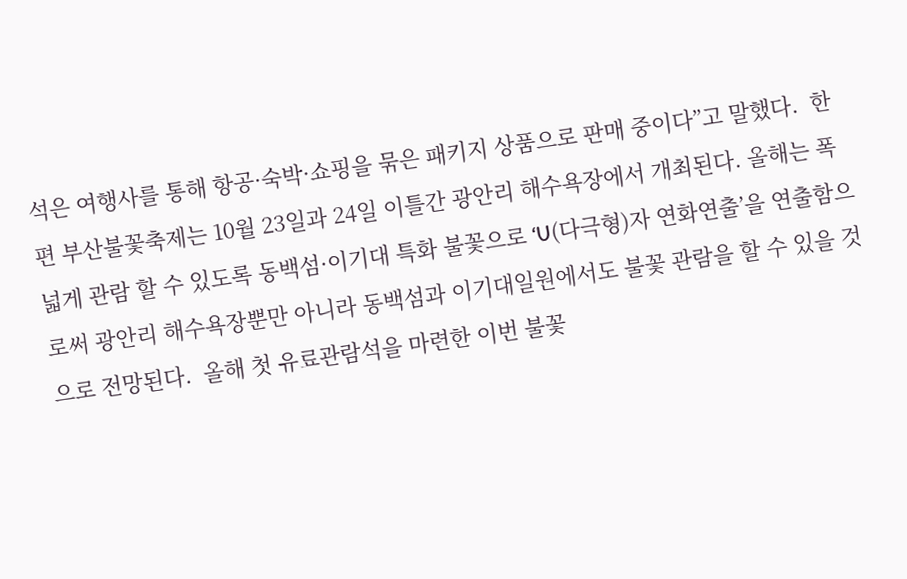석은 여행사를 통해 항공·숙박·쇼핑을 묶은 패키지 상품으로 판매 중이다”고 말했다.  한편 부산불꽃축제는 10월 23일과 24일 이틀간 광안리 해수욕장에서 개최된다. 올해는 폭넓게 관람 할 수 있도록 동백섬·이기대 특화 불꽃으로 ‘U(다극형)자 연화연출’을 연출함으로써 광안리 해수욕장뿐만 아니라 동백섬과 이기대일원에서도 불꽃 관람을 할 수 있을 것으로 전망된다.  올해 첫 유료관람석을 마련한 이번 불꽃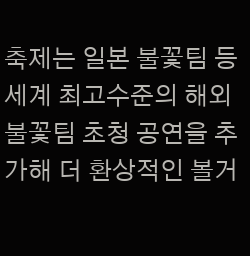축제는 일본 불꽃팀 등 세계 최고수준의 해외 불꽃팀 초청 공연을 추가해 더 환상적인 볼거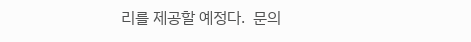리를 제공할 예정다.  문의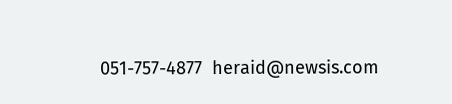051-757-4877  heraid@newsis.com